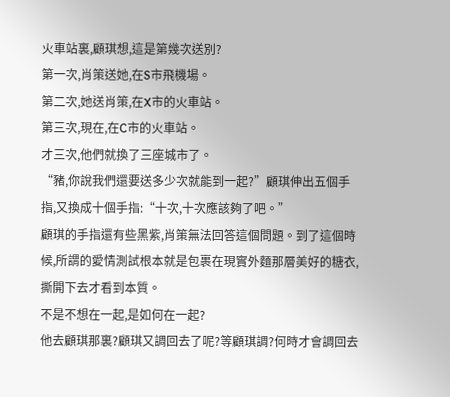火車站裏,顧琪想,這是第幾次送別?
第一次,肖策送她,在S市飛機場。
第二次,她送肖策,在X市的火車站。
第三次,現在,在C市的火車站。
才三次,他們就換了三座城市了。
“豬,你說我們還要送多少次就能到一起?”顧琪伸出五個手指,又換成十個手指:“十次,十次應該夠了吧。”
顧琪的手指還有些黑紫,肖策無法回答這個問題。到了這個時候,所謂的愛情測試根本就是包裹在現實外麵那層美好的糖衣,撕開下去才看到本質。
不是不想在一起,是如何在一起?
他去顧琪那裏?顧琪又調回去了呢?等顧琪調?何時才會調回去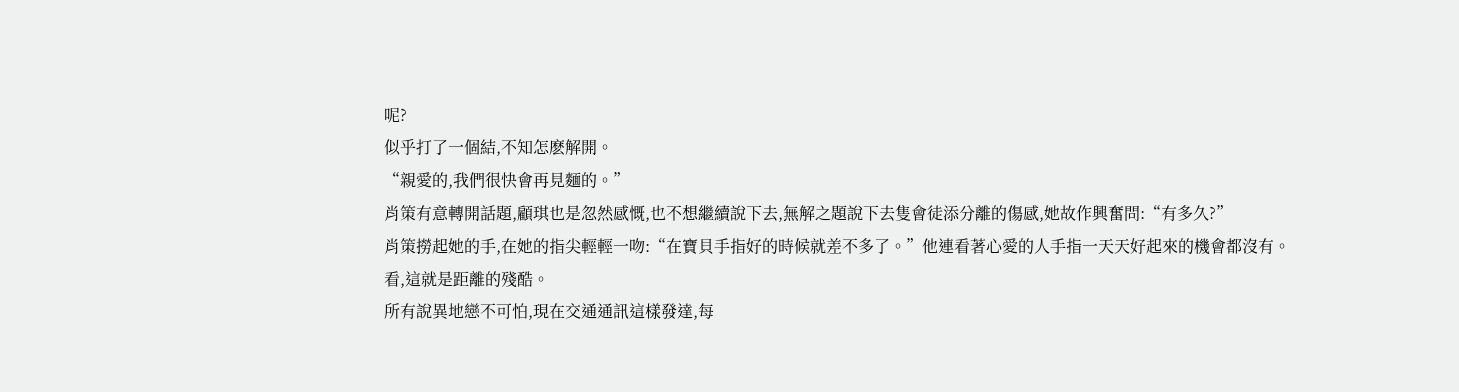呢?
似乎打了一個結,不知怎麽解開。
“親愛的,我們很快會再見麵的。”
肖策有意轉開話題,顧琪也是忽然感慨,也不想繼續說下去,無解之題說下去隻會徒添分離的傷感,她故作興奮問:“有多久?”
肖策撈起她的手,在她的指尖輕輕一吻:“在寶貝手指好的時候就差不多了。”他連看著心愛的人手指一天天好起來的機會都沒有。
看,這就是距離的殘酷。
所有說異地戀不可怕,現在交通通訊這樣發達,每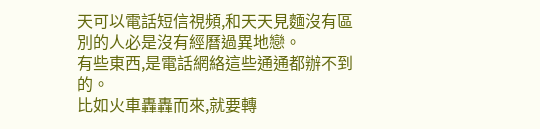天可以電話短信視頻,和天天見麵沒有區別的人必是沒有經曆過異地戀。
有些東西,是電話網絡這些通通都辦不到的。
比如火車轟轟而來,就要轉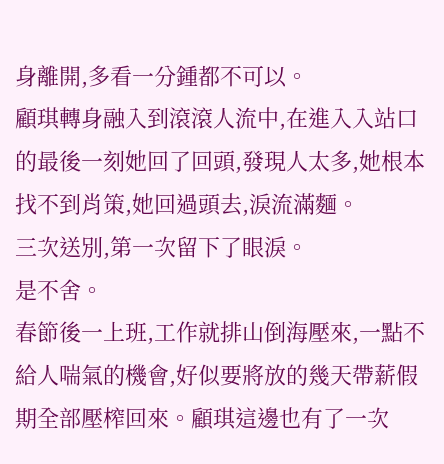身離開,多看一分鍾都不可以。
顧琪轉身融入到滾滾人流中,在進入入站口的最後一刻她回了回頭,發現人太多,她根本找不到肖策,她回過頭去,淚流滿麵。
三次送別,第一次留下了眼淚。
是不舍。
春節後一上班,工作就排山倒海壓來,一點不給人喘氣的機會,好似要將放的幾天帶薪假期全部壓榨回來。顧琪這邊也有了一次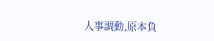人事調動,原本負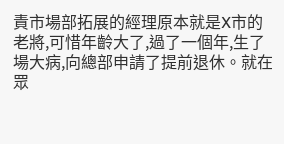責市場部拓展的經理原本就是X市的老將,可惜年齡大了,過了一個年,生了場大病,向總部申請了提前退休。就在眾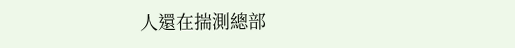人還在揣測總部